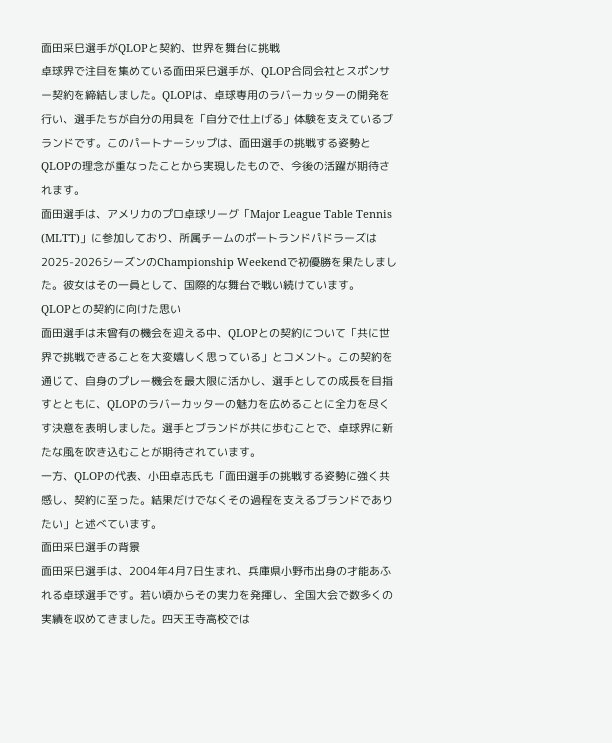面田采巳選手がQLOPと契約、世界を舞台に挑戦
卓球界で注目を集めている面田采巳選手が、QLOP合同会社とスポンサー契約を締結しました。QLOPは、卓球専用のラバーカッターの開発を行い、選手たちが自分の用具を「自分で仕上げる」体験を支えているブランドです。このパートナーシップは、面田選手の挑戦する姿勢とQLOPの理念が重なったことから実現したもので、今後の活躍が期待されます。
面田選手は、アメリカのプロ卓球リーグ「Major League Table Tennis (MLTT)」に参加しており、所属チームのポートランドパドラーズは2025-2026シーズンのChampionship Weekendで初優勝を果たしました。彼女はその一員として、国際的な舞台で戦い続けています。
QLOPとの契約に向けた思い
面田選手は未曾有の機会を迎える中、QLOPとの契約について「共に世界で挑戦できることを大変嬉しく思っている」とコメント。この契約を通じて、自身のプレー機会を最大限に活かし、選手としての成長を目指すとともに、QLOPのラバーカッターの魅力を広めることに全力を尽くす決意を表明しました。選手とブランドが共に歩むことで、卓球界に新たな風を吹き込むことが期待されています。
一方、QLOPの代表、小田卓志氏も「面田選手の挑戦する姿勢に強く共感し、契約に至った。結果だけでなくその過程を支えるブランドでありたい」と述べています。
面田采巳選手の背景
面田采巳選手は、2004年4月7日生まれ、兵庫県小野市出身の才能あふれる卓球選手です。若い頃からその実力を発揮し、全国大会で数多くの実績を収めてきました。四天王寺高校では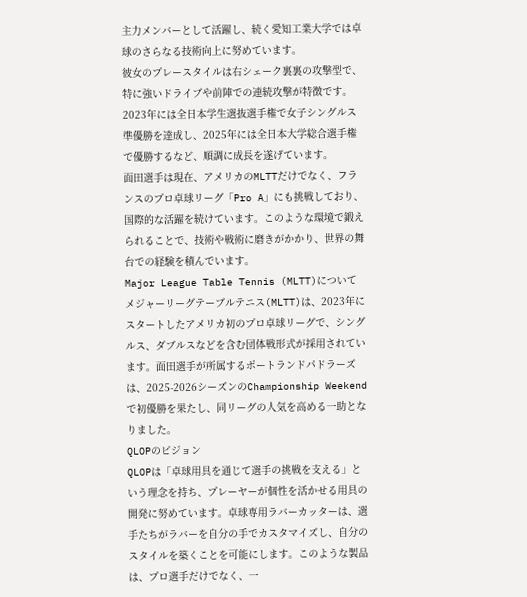主力メンバーとして活躍し、続く愛知工業大学では卓球のさらなる技術向上に努めています。
彼女のプレースタイルは右シェーク裏裏の攻撃型で、特に強いドライブや前陣での連続攻撃が特徴です。2023年には全日本学生選抜選手権で女子シングルス準優勝を達成し、2025年には全日本大学総合選手権で優勝するなど、順調に成長を遂げています。
面田選手は現在、アメリカのMLTTだけでなく、フランスのプロ卓球リーグ「Pro A」にも挑戦しており、国際的な活躍を続けています。このような環境で鍛えられることで、技術や戦術に磨きがかかり、世界の舞台での経験を積んでいます。
Major League Table Tennis (MLTT)について
メジャーリーグテーブルテニス(MLTT)は、2023年にスタートしたアメリカ初のプロ卓球リーグで、シングルス、ダブルスなどを含む団体戦形式が採用されています。面田選手が所属するポートランドパドラーズは、2025-2026シーズンのChampionship Weekendで初優勝を果たし、同リーグの人気を高める一助となりました。
QLOPのビジョン
QLOPは「卓球用具を通じて選手の挑戦を支える」という理念を持ち、プレーヤーが個性を活かせる用具の開発に努めています。卓球専用ラバーカッターは、選手たちがラバーを自分の手でカスタマイズし、自分のスタイルを築くことを可能にします。このような製品は、プロ選手だけでなく、一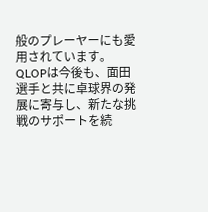般のプレーヤーにも愛用されています。
QLOPは今後も、面田選手と共に卓球界の発展に寄与し、新たな挑戦のサポートを続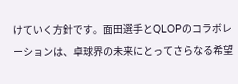けていく方針です。面田選手とQLOPのコラボレーションは、卓球界の未来にとってさらなる希望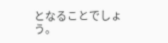となることでしょう。